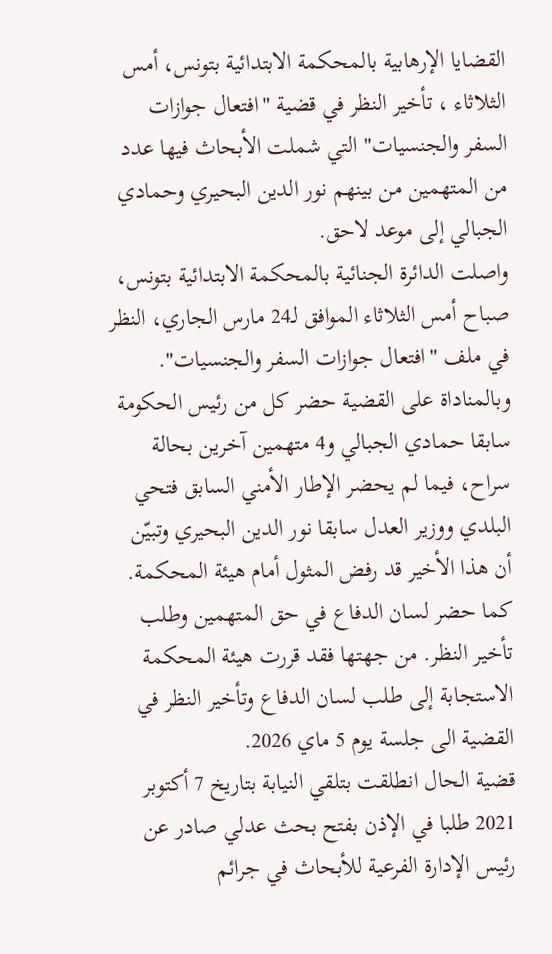القضايا الإرهابية بالمحكمة الابتدائية بتونس، أمس الثلاثاء ، تأخير النظر في قضية "افتعال جوازات السفر والجنسيات" التي شملت الأبحاث فيها عدد من المتهمين من بينهم نور الدين البحيري وحمادي الجبالي إلى موعد لاحق.
واصلت الدائرة الجنائية بالمحكمة الابتدائية بتونس، صباح أمس الثلاثاء الموافق لـ24 مارس الجاري، النظر في ملف "افتعال جوازات السفر والجنسيات".
وبالمناداة على القضية حضر كل من رئيس الحكومة سابقا حمادي الجبالي و4 متهمين آخرين بحالة سراح، فيما لم يحضر الإطار الأمني السابق فتحي البلدي ووزير العدل سابقا نور الدين البحيري وتبيّن أن هذا الأخير قد رفض المثول أمام هيئة المحكمة.
كما حضر لسان الدفاع في حق المتهمين وطلب تأخير النظر. من جهتها فقد قررت هيئة المحكمة الاستجابة إلى طلب لسان الدفاع وتأخير النظر في القضية الى جلسة يوم 5 ماي 2026.
قضية الحال انطلقت بتلقي النيابة بتاريخ 7 أكتوبر 2021 طلبا في الإذن بفتح بحث عدلي صادر عن رئيس الإدارة الفرعية للأبحاث في جرائم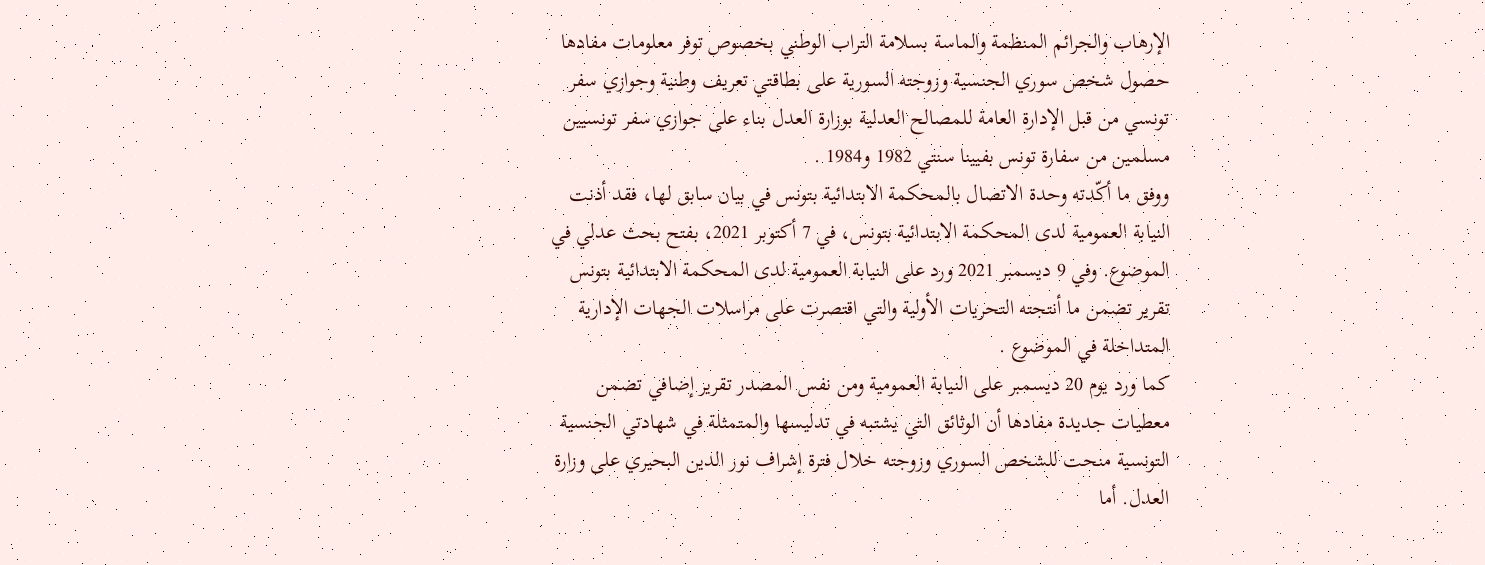الإرهاب والجرائم المنظمة والماسة بسلامة التراب الوطني بخصوص توفر معلومات مفادها حصول شخص سوري الجنسية وزوجته السورية على بطاقتي تعريف وطنية وجوازي سفر تونسي من قبل الإدارة العامة للمصالح العدلية بوزارة العدل بناء على جوازي سفر تونسيين مسلمين من سفارة تونس بفيينا سنتي 1982 و1984 .
ووفق ما أكّدته وحدة الاتصال بالمحكمة الابتدائية بتونس في بيان سابق لها، فقد أذنت النيابة العمومية لدى المحكمة الابتدائية بتونس، في 7 أكتوبر 2021، بفتح بحث عدلي في الموضوع. وفي 9 ديسمبر 2021 ورد على النيابة العمومية لدى المحكمة الابتدائية بتونس تقرير تضمن ما أنتجته التحريات الأولية والتي اقتصرت على مراسلات الجهات الإدارية المتداخلة في الموضوع .
كما ورد يوم 20 ديسمبر على النيابة العمومية ومن نفس المصدر تقرير إضافي تضمن معطيات جديدة مفادها أن الوثائق التي يشتبه في تدليسها والمتمثلة في شهادتي الجنسية التونسية منحت للشخص السوري وزوجته خلال فترة إشراف نور الدين البحيري على وزارة العدل. أما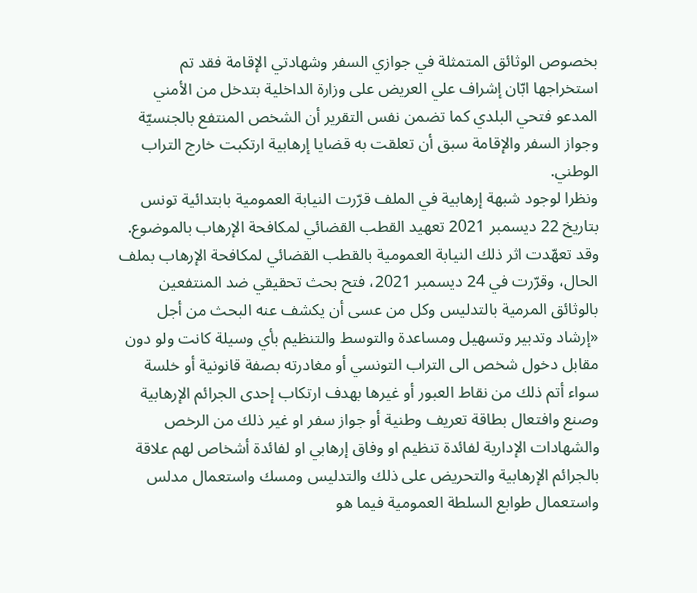بخصوص الوثائق المتمثلة في جوازي السفر وشهادتي الإقامة فقد تم استخراجها ابّان إشراف علي العريض على وزارة الداخلية بتدخل من الأمني المدعو فتحي البلدي كما تضمن نفس التقرير أن الشخص المنتفع بالجنسيّة وجواز السفر والإقامة سبق أن تعلقت به قضايا إرهابية ارتكبت خارج التراب الوطني.
ونظرا لوجود شبهة إرهابية في الملف قرّرت النيابة العمومية بابتدائية تونس بتاريخ 22 ديسمبر 2021 تعهيد القطب القضائي لمكافحة الإرهاب بالموضوع.
وقد تعهّدت اثر ذلك النيابة العمومية بالقطب القضائي لمكافحة الإرهاب بملف الحال، وقرّرت في 24 ديسمبر 2021، فتح بحث تحقيقي ضد المنتفعين بالوثائق المرمية بالتدليس وكل من عسى أن يكشف عنه البحث من أجل «إرشاد وتدبير وتسهيل ومساعدة والتوسط والتنظيم بأي وسيلة كانت ولو دون مقابل دخول شخص الى التراب التونسي أو مغادرته بصفة قانونية أو خلسة سواء أتم ذلك من نقاط العبور أو غيرها بهدف ارتكاب إحدى الجرائم الإرهابية وصنع وافتعال بطاقة تعريف وطنية أو جواز سفر او غير ذلك من الرخص والشهادات الإدارية لفائدة تنظيم او وفاق إرهابي او لفائدة أشخاص لهم علاقة بالجرائم الإرهابية والتحريض على ذلك والتدليس ومسك واستعمال مدلس واستعمال طوابع السلطة العمومية فيما هو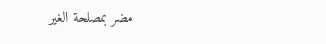مضر بمصلحة الغير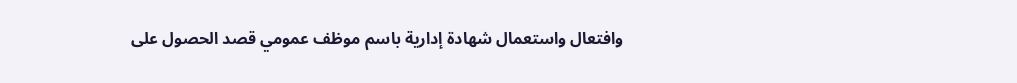وافتعال واستعمال شهادة إدارية باسم موظف عمومي قصد الحصول على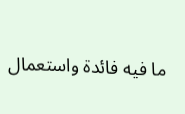ما فيه فائدة واستعمال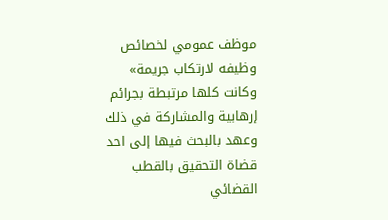موظف عمومي لخصائص وظيفه لارتكاب جريمة» وكانت كلها مرتبطة بجرائم إرهابية والمشاركة في ذلك وعهد بالبحث فيها إلى احد قضاة التحقيق بالقطب القضائي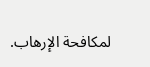لمكافحة الإرهاب.